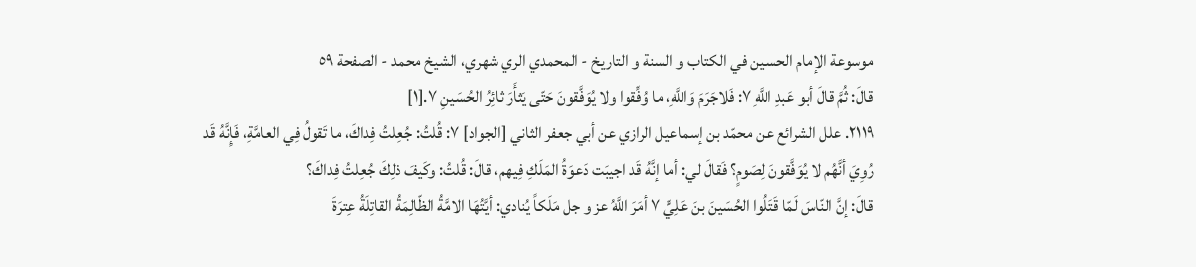موسوعة الإمام الحسين في الكتاب و السنة و التاريخ - المحمدي الري شهري، الشيخ محمد - الصفحة ٥٩
قالَ: ثُمَّ قالَ أبو عَبدِ اللَّهِ ٧: فَلاجَرَمَ وَاللَّهِ، ما وُفِّقوا ولا يُوَفَّقونَ حَتّى يَثأَرَ ثائِرُ الحُسَينِ ٧.[١]
٢١١٩. علل الشرائع عن محمّد بن إسماعيل الرازي عن أبي جعفر الثاني [الجواد] ٧: قُلتُ: جُعِلتُ فِداكَ، ما تَقولُ فِي العامَّةِ، فَإِنَّهُ قَد رُوِيَ أنَّهُم لا يُوَفَّقونَ لِصَومٍ؟ فَقالَ لي: أما إنَّهُ قَد اجيبَت دَعوَةُ المَلَكِ فِيهم، قالَ: قُلتُ: وكَيفَ ذلِكَ جُعِلتُ فِداكَ؟
قالَ: إنَّ النّاسَ لَمّا قَتَلُوا الحُسَينَ بنَ عَلِيٍّ ٧ أمَرَ اللَّهُ عز و جل مَلَكاً يُنادي: أيَّتُهَا الامَّةُ الظّالِمَةُ القاتِلَةُ عِترَةَ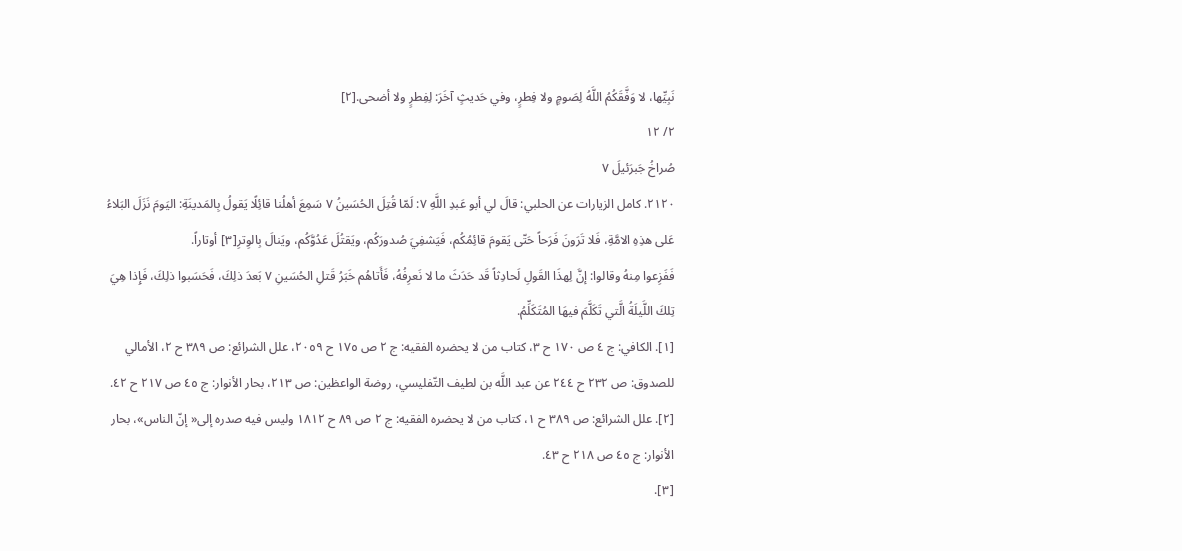نَبِيِّها، لا وَفَّقَكُمُ اللَّهُ لِصَومٍ ولا فِطرٍ، وفي حَديثٍ آخَرَ: لِفِطرٍ ولا أضحى.[٢]
٢/ ١٢
صُراخُ جَبرَئيلَ ٧
٢١٢٠. كامل الزيارات عن الحلبي: قالَ لي أبو عَبدِ اللَّهِ ٧: لَمّا قُتِلَ الحُسَينُ ٧ سَمِعَ أهلُنا قائِلًا يَقولُ بِالمَدينَةِ: اليَومَ نَزَلَ البَلاءُ عَلى هذِهِ الامَّةِ، فَلا تَرَونَ فَرَحاً حَتّى يَقومَ قائِمُكُم، فَيَشفِيَ صُدورَكُم، ويَقتُلَ عَدُوَّكُم، ويَنالَ بِالوِترِ[٣] أوتاراً.
فَفَزِعوا مِنهُ وقالوا: إنَّ لِهذَا القَولِ لَحادِثاً قَد حَدَثَ ما لا نَعرِفُهُ، فَأَتاهُم خَبَرُ قَتلِ الحُسَينِ ٧ بَعدَ ذلِكَ، فَحَسَبوا ذلِكَ، فَإِذا هِيَ تِلكَ اللَّيلَةُ الَّتي تَكَلَّمَ فيهَا المُتَكَلِّمُ.
[١]. الكافي: ج ٤ ص ١٧٠ ح ٣، كتاب من لا يحضره الفقيه: ج ٢ ص ١٧٥ ح ٢٠٥٩، علل الشرائع: ص ٣٨٩ ح ٢، الأمالي للصدوق: ص ٢٣٢ ح ٢٤٤ عن عبد اللَّه بن لطيف التّفليسي، روضة الواعظين: ص ٢١٣، بحار الأنوار: ج ٤٥ ص ٢١٧ ح ٤٢.
[٢]. علل الشرائع: ص ٣٨٩ ح ١، كتاب من لا يحضره الفقيه: ج ٢ ص ٨٩ ح ١٨١٢ وليس فيه صدره إلى« إنّ الناس»، بحار الأنوار: ج ٤٥ ص ٢١٨ ح ٤٣.
[٣].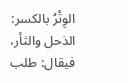الوِتْرُ بالكسر: الذحل والثأر، فيقال: طلب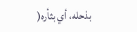بذحله، أي بثأره(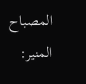المصباح المنير: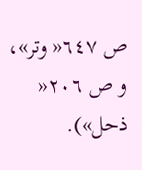ص ٦٤٧« وتر»، و ص ٢٠٦« ذحل»).